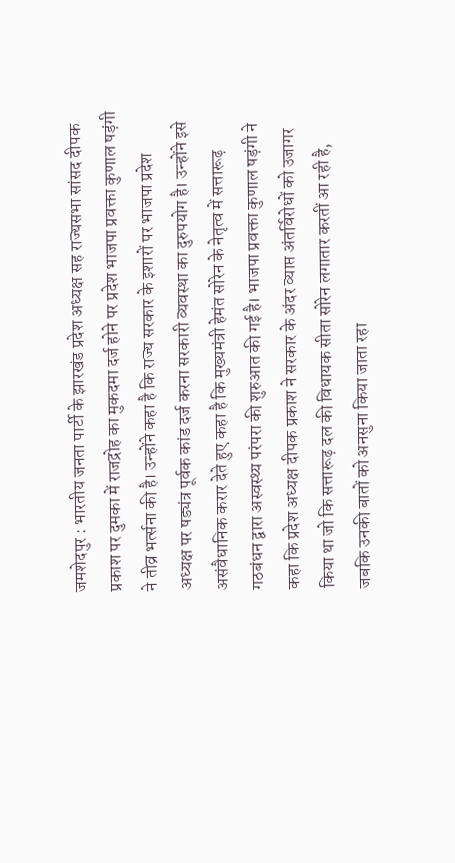जमशेदपुर : भारतीय जनता पार्टी के झारखंड प्रदेश अध्यक्ष सह राज्यसभा सांसद दीपक प्रकाश पर दुमका में राजद्रोह का मुकदमा दर्ज होने पर प्रदेश भाजपा प्रवक्ता कुणाल षड़ंगी ने तीव्र भर्त्सना की है। उन्होंने कहा है कि राज्य सरकार के इशारों पर भाजपा प्रदेश अध्यक्ष पर षड्यंत्र पूर्वक कांड दर्ज करना सरकारी व्यवस्था का दुरुपयोग है। उन्होंने इसे असंवैधानिक करार देते हुए कहा है कि मुख्यमंत्री हेमंत सोरेन के नेतृत्व में सत्तारूढ़ गठबंधन द्वारा अस्वस्थ्य परंपरा की शुरुआत की गई है। भाजपा प्रवक्ता कुणाल षड़ंगी ने कहा कि प्रदेश अध्यक्ष दीपक प्रकाश ने सरकार के अंदर व्याप्त अंतर्विरोधों को उजागर किया था जो कि सत्तारूढ़ दल की विधायक सीता सोरेन लगातार करतीं आ रही है, जबकि उनकी बातों को अनसुना किया जाता रहा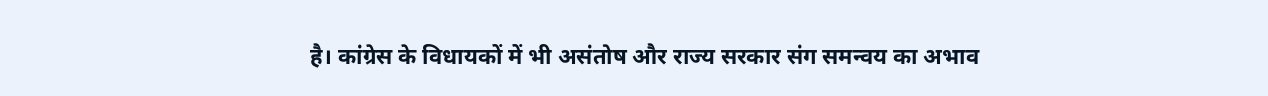है। कांग्रेस के विधायकों में भी असंतोष और राज्य सरकार संग समन्वय का अभाव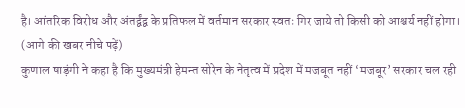है। आंतरिक विरोध और अंतर्द्वंद्व के प्रतिफल में वर्तमान सरकार स्वतः गिर जाये तो किसी को आश्चर्य नहीं होगा। (आगे की खबर नीचे पढ़ें)
कुणाल षाड़ंगी ने कहा है कि मुख्यमंत्री हेमन्त सोरेन के नेतृत्व में प्रदेश में मजबूत नहीं ‘मजबूर’ सरकार चल रही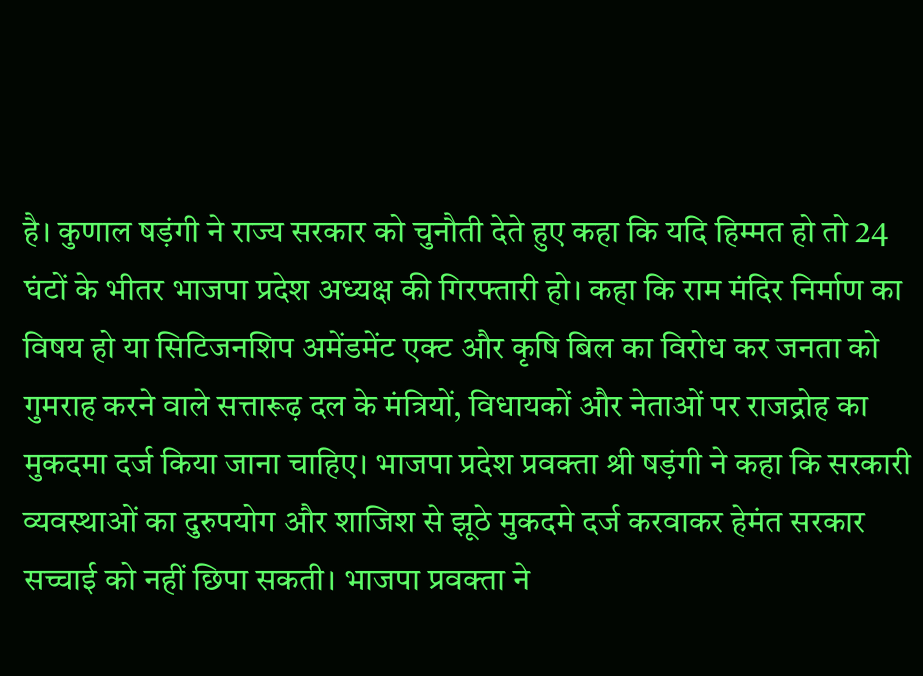है। कुणाल षड़ंगी ने राज्य सरकार को चुनौती देते हुए कहा कि यदि हिम्मत हो तो 24 घंटों के भीतर भाजपा प्रदेश अध्यक्ष की गिरफ्तारी हो। कहा कि राम मंदिर निर्माण का विषय हो या सिटिजनशिप अमेंडमेंट एक्ट और कृषि बिल का विरोध कर जनता को गुमराह करने वाले सत्तारूढ़ दल के मंत्रियों, विधायकों और नेताओं पर राजद्रोह का मुकदमा दर्ज किया जाना चाहिए। भाजपा प्रदेश प्रवक्ता श्री षड़ंगी ने कहा कि सरकारी व्यवस्थाओं का दुरुपयोग और शाजिश से झूठे मुकदमे दर्ज करवाकर हेमंत सरकार सच्चाई को नहीं छिपा सकती। भाजपा प्रवक्ता ने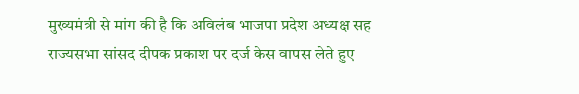मुख्यमंत्री से मांग की है कि अविलंब भाजपा प्रदेश अध्यक्ष सह राज्यसभा सांसद दीपक प्रकाश पर दर्ज केस वापस लेते हुए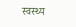स्वस्थ्य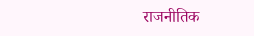राजनीतिक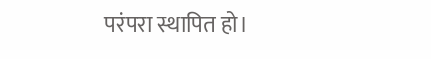परंपरा स्थापित हो।